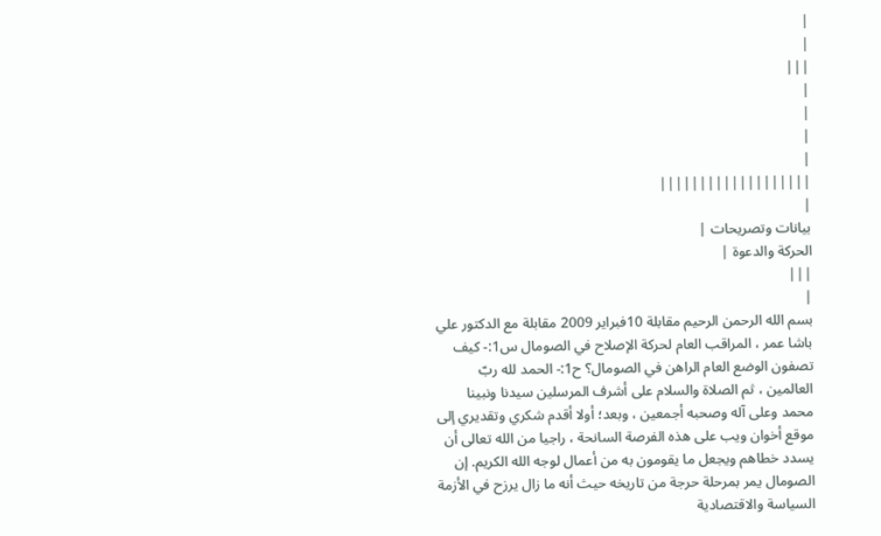|
|
|||
|
|
|
|
|||||||||||||||||||
|
بيانات وتصريحات |
الحركة والدعوة |
|||
|
بسم الله الرحمن الرحيم مقابلة 10فبراير 2009 مقابلة مع الدكتور علي باشا عمر ، المراقب العام لحركة الإصلاح في الصومال س1:- كيف تصفون الوضع العام الراهن في الصومال؟ ح1:- الحمد لله ربّ العالمين ، ثم الصلاة والسلام على أشرف المرسلين سيدنا ونبينا محمد وعلى آله وصحبه أجمعين ، وبعد؛ أولا أقدم شكري وتقديري إلى موقع أخوان ويب على هذه الفرصة السانحة ، راجيا من الله تعالى أن يسدد خطاهم ويجعل ما يقومون به من أعمال لوجه الله الكريم. إن الصومال يمر بمرحلة حرجة من تاريخه حيث أنه ما زال يرزح في الأزمة السياسة والاقتصادية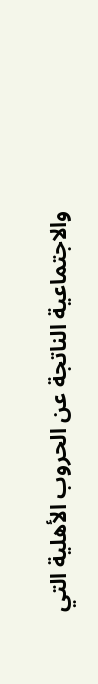والاجتماعية الناتجة عن الحروب الأهلية التي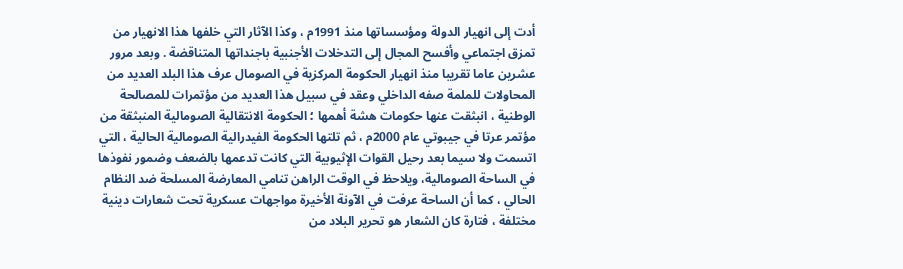أدت إلى انهيار الدولة ومؤسساتها منذ 1991م ، وكذا الآثار التي خلفها هذا الانهيار من تمزق اجتماعي وأفسح المجال إلى التدخلات الأجنبية باجنداتها المتناقضة . وبعد مرور عشرين عاما تقريبا منذ انهيار الحكومة المركزية في الصومال عرف هذا البلد العديد من المحاولات للملمة صفه الداخلي وعقد في سبيل هذا العديد من مؤتمرات للمصالحة الوطنية ، انبثقت عنها حكومات هشة أهمها ؛ الحكومة الانتقالية الصومالية المنبثقة من مؤتمر عرتا في جيبوتي عام 2000م ، ثم تلتها الحكومة الفيدرالية الصومالية الحالية ، التي اتسمت ولا سيما بعد رحيل القوات الإثيوبية التي كانت تدعمها بالضعف وضمور نفوذها في الساحة الصومالية، ويلاحظ في الوقت الراهن تنامي المعارضة المسلحة ضد النظام الحالي ، كما أن الساحة عرفت في الآونة الأخيرة مواجهات عسكرية تحت شعارات دينية مختلفة ، فتارة كان الشعار هو تحرير البلاد من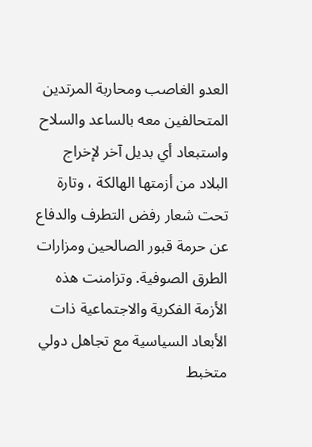العدو الغاصب ومحاربة المرتدين المتحالفين معه بالساعد والسلاح واستبعاد أي بديل آخر لإخراج البلاد من أزمتها الهالكة ، وتارة تحت شعار رفض التطرف والدفاع عن حرمة قبور الصالحين ومزارات الطرق الصوفية. وتزامنت هذه الأزمة الفكرية والاجتماعية ذات الأبعاد السياسية مع تجاهل دولي متخبط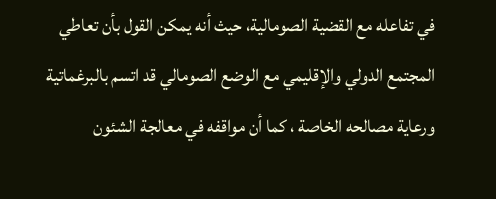في تفاعله مع القضية الصومالية، حيث أنه يمكن القول بأن تعاطي المجتمع الدولي والإقليمي مع الوضع الصومالي قد اتسم بالبرغماتية ورعاية مصالحه الخاصة ، كما أن مواقفه في معالجة الشئون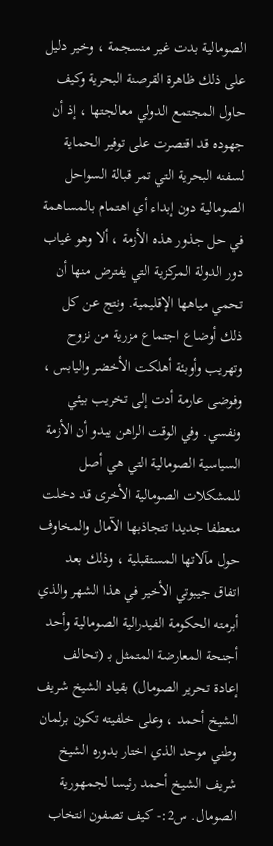الصومالية بدت غير منسجمة ، وخير دليل على ذلك ظاهرة القرصنة البحرية وكيف حاول المجتمع الدولي معالجتها ، إذ أن جهوده قد اقتصرت على توفير الحماية لسفنه البحرية التي تمر قبالة السواحل الصومالية دون إبداء أي اهتمام بالمساهمة في حل جذور هذه الأزمة ، ألا وهو غياب دور الدولة المركزية التي يفترض منها أن تحمي مياهها الإقليمية. ونتج عن كل ذلك أوضاع اجتماع مزرية من نزوح وتهريب وأوبئة أهلكت الأخضر واليابس ، وفوضى عارمة أدت إلى تخريب بيئي ونفسي. وفي الوقت الراهن يبدو أن الأزمة السياسية الصومالية التي هي أصل للمشكلات الصومالية الأخرى قد دخلت منعطفا جديدا تتجاذبها الآمال والمخاوف حول مآلاتها المستقبلية ، وذلك بعد اتفاق جيبوتي الأخير في هذا الشهر والذي أبرمته الحكومة الفيدرالية الصومالية وأحد أجنحة المعارضة المتمثل بـ (تحالف إعادة تحرير الصومال) بقياد الشيخ شريف الشيخ أحمد ، وعلى خلفيته تكون برلمان وطني موحد الذي اختار بدوره الشيخ شريف الشيخ أحمد رئيسا لجمهورية الصومال. س2:- كيف تصفون انتخاب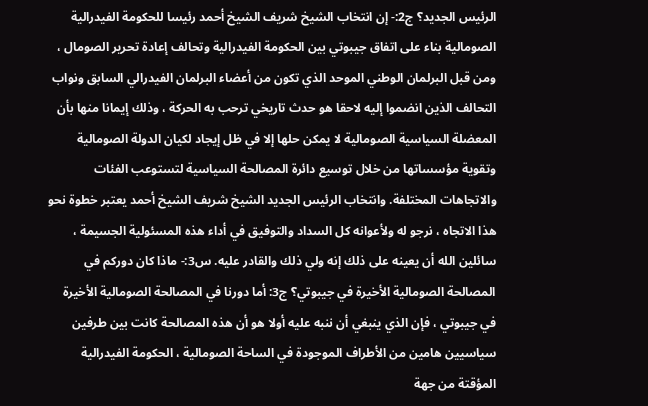الرئيس الجديد؟ ج2:- إن انتخاب الشيخ شريف الشيخ أحمد رئيسا للحكومة الفيدرالية الصومالية بناء على اتفاق جيبوتي بين الحكومة الفيدرالية وتحالف إعادة تحرير الصومال ، ومن قبل البرلمان الوطني الموحد الذي تكون من أعضاء البرلمان الفيدرالي السابق ونواب التحالف الذين انضموا إليه لاحقا هو حدث تاريخي ترحب به الحركة ، وذلك إيمانا منها بأن المعضلة السياسية الصومالية لا يمكن حلها إلا في ظل إيجاد لكيان الدولة الصومالية وتقوية مؤسساتها من خلال توسيع دائرة المصالحة السياسية لتستوعب الفئات والاتجاهات المختلفة. وانتخاب الرئيس الجديد الشيخ شريف الشيخ أحمد يعتبر خطوة نحو هذا الاتجاه ، نرجو له ولأعوانه كل السداد والتوفيق في أداء هذه المسئولية الجسيمة ، سائلين الله أن يعينه على ذلك إنه ولي ذلك والقادر عليه. س3:- ماذا كان دوركم في المصالحة الصومالية الأخيرة في جيبوتي؟ ج3: أما دورنا في المصالحة الصومالية الأخيرة في جيبوتي ، فإن الذي ينبغي أن ننبه عليه أولا هو أن هذه المصالحة كانت بين طرفين سياسيين هامين من الأطراف الموجودة في الساحة الصومالية ، الحكومة الفيدرالية المؤقتة من جهة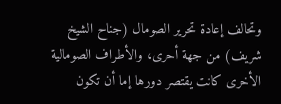وتحالف إعادة تحرير الصومال (جناح الشيخ شريف) من جهة أحرى، والأطراف الصومالية الأخرى كانت يقتصر دورها إما أن تكون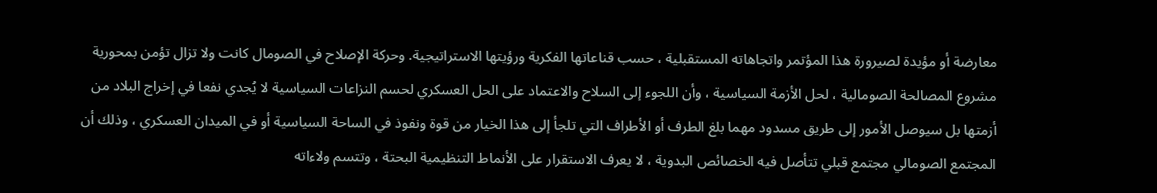معارضة أو مؤيدة لصيرورة هذا المؤتمر واتجاهاته المستقبلية ، حسب قناعاتها الفكرية ورؤيتها الاستراتيجية. وحركة الإصلاح في الصومال كانت ولا تزال تؤمن بمحورية مشروع المصالحة الصومالية ، لحل الأزمة السياسية ، وأن اللجوء إلى السلاح والاعتماد على الحل العسكري لحسم النزاعات السياسية لا يُجدي نفعا في إخراج البلاد من أزمتها بل سيوصل الأمور إلى طريق مسدود مهما بلغ الطرف أو الأطراف التي تلجأ إلى هذا الخيار من قوة ونفوذ في الساحة السياسية أو في الميدان العسكري ، وذلك أن المجتمع الصومالي مجتمع قبلي تتأصل فيه الخصائص البدوية ، لا يعرف الاستقرار على الأنماط التنظيمية البحتة ، وتتسم ولاءاته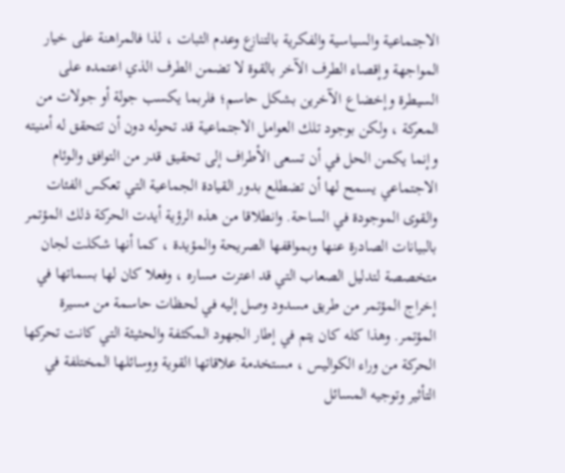الاجتماعية والسياسية والفكرية بالتنازع وعدم الثبات ، لذا فالمراهنة على خيار المواجهة وإقصاء الطرف الآخر بالقوة لا تضمن الطرف الذي اعتمده على السيطرة وإخضاع الآخرين بشكل حاسم؛ فلربما يكسب جولة أو جولات من المعركة ، ولكن بوجود تلك العوامل الاجتماعية قد تحوله دون أن تتحقق له أمنيته وإنما يكمن الحل في أن تسعى الأطراف إلى تحقيق قدر من التوافق والوئام الاجتماعي يسمح لها أن تضطلع بدور القيادة الجماعية التي تعكس الفئات والقوى الموجودة في الساحة. وانطلاقا من هذه الرؤية أيدت الحركة ذلك المؤتمر بالبيانات الصادرة عنها وبمواقفها الصريحة والمؤيدة ، كما أنها شكلت لجان متخصصة لتدليل الصعاب التي قد اعترت مساره ، وفعلا كان لها بسماتها في إخراج المؤتمر من طريق مسدود وصل إليه في لحظات حاسمة من مسيرة المؤتمر. وهذا كله كان يتم في إطار الجهود المكثفة والحثيثة التي كانت تحركها الحركة من وراء الكواليس ، مستخدمة علاقاتها القوية ووسائلها المختلفة في التأثير وتوجيه المسائل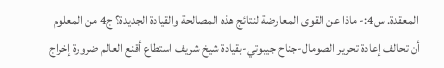المعقدة. س4:- ماذا عن القوى المعارضة لنتائج هذه المصالحة والقيادة الجديدة؟ ج4 من المعلوم أن تحالف إعادة تحرير الصومال-جناح جيبوتي-بقيادة شيخ شريف استطاع أقنع العالم ضرورة إخراج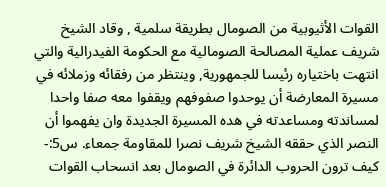القوات الأثيوبية من الصومال بطريقة سلمية , وقاد الشيخ شريف عملية المصالحة الصومالية مع الحكومة الفيدرالية والتي انتهت باختياره رئيسا للجمهورية, وينتظر من رفقائه وزملائه في مسيرة المعارضة أن يوحدوا صفوفهم ويقفوا معه صفا واحدا لمساندته ومساعدته في هده المسيرة الجديدة وان يفهموا أن النصر الذي حققه الشيخ شريف نصرا للمقاومة جمعاء. س5:- كيف ترون الحروب الدائرة في الصومال بعد انسحاب القوات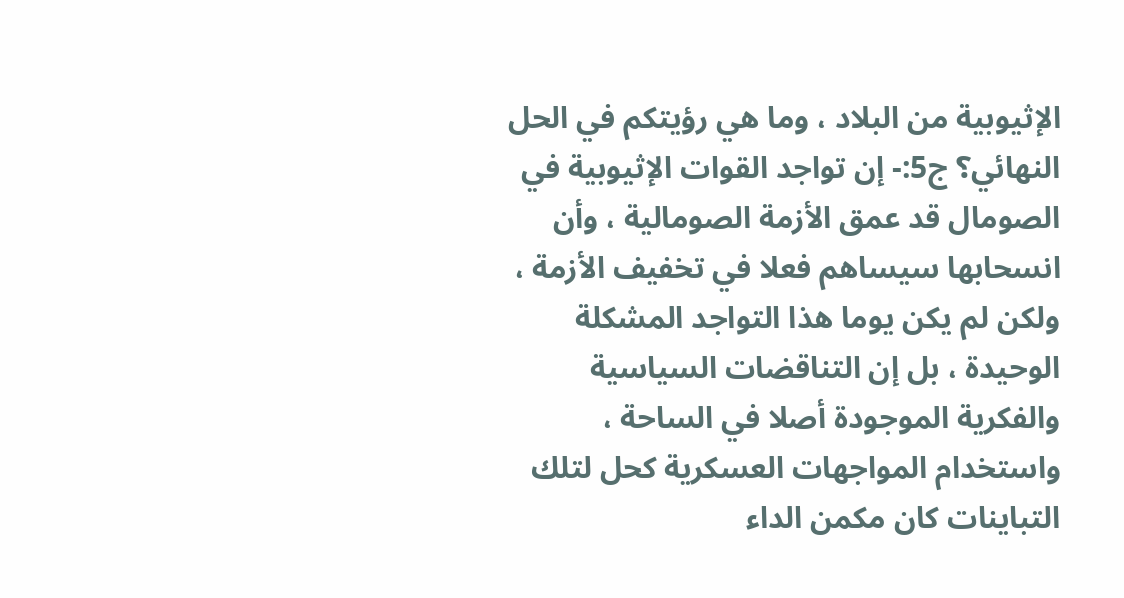الإثيوبية من البلاد ، وما هي رؤيتكم في الحل النهائي؟ ج5:- إن تواجد القوات الإثيوبية في الصومال قد عمق الأزمة الصومالية ، وأن انسحابها سيساهم فعلا في تخفيف الأزمة ، ولكن لم يكن يوما هذا التواجد المشكلة الوحيدة ، بل إن التناقضات السياسية والفكرية الموجودة أصلا في الساحة ، واستخدام المواجهات العسكرية كحل لتلك التباينات كان مكمن الداء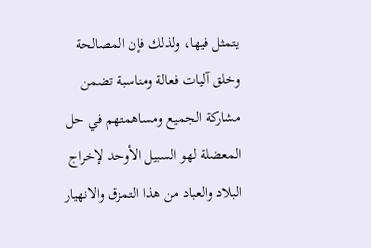يتمثل فيها، ولذلك فإن المصالحة وخلق آليات فعالة ومناسبة تضمن مشاركة الجميع ومساهمتهم في حل المعضلة لهو السبيل الأوحد لإخراج البلاد والعباد من هذا التمزق والانهيار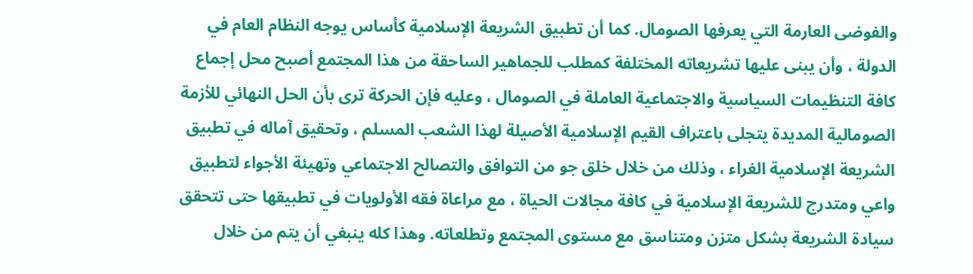والفوضى العارمة التي يعرفها الصومال. كما أن تطبيق الشريعة الإسلامية كأساس يوجه النظام العام في الدولة ، وأن يبنى عليها تشريعاته المختلفة كمطلب للجماهير الساحقة من هذا المجتمع أصبح محل إجماع كافة التنظيمات السياسية والاجتماعية العاملة في الصومال ، وعليه فإن الحركة ترى بأن الحل النهائي للأزمة الصومالية المديدة يتجلى باعتراف القيم الإسلامية الأصيلة لهذا الشعب المسلم ، وتحقيق آماله في تطبيق الشريعة الإسلامية الغراء ، وذلك من خلال خلق جو من التوافق والتصالح الاجتماعي وتهيئة الأجواء لتطبيق واعي ومتدرج للشريعة الإسلامية في كافة مجالات الحياة ، مع مراعاة فقه الأولويات في تطبيقها حتى تتحقق سيادة الشريعة بشكل متزن ومتناسق مع مستوى المجتمع وتطلعاته. وهذا كله ينبغي أن يتم من خلال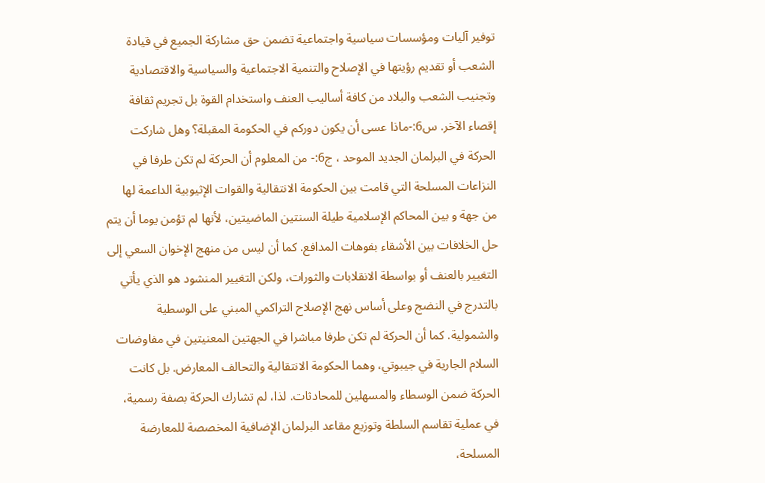توفير آليات ومؤسسات سياسية واجتماعية تضمن حق مشاركة الجميع في قيادة الشعب أو تقديم رؤيتها في الإصلاح والتنمية الاجتماعية والسياسية والاقتصادية وتجنيب الشعب والبلاد من كافة أساليب العنف واستخدام القوة بل تجريم ثقافة إقصاء الآخر. س6:-ماذا عسى أن يكون دوركم في الحكومة المقبلة؟ وهل شاركت الحركة في البرلمان الجديد الموحد ، ج6:- من المعلوم أن الحركة لم تكن طرفا في النزاعات المسلحة التي قامت بين الحكومة الانتقالية والقوات الإثيوبية الداعمة لها من جهة و بين المحاكم الإسلامية طيلة السنتين الماضيتين، لأنها لم تؤمن يوما أن يتم حل الخلافات بين الأشقاء بفوهات المدافع. كما أن ليس من منهج الإخوان السعي إلى التغيير بالعنف أو بواسطة الانقلابات والثورات، ولكن التغيير المنشود هو الذي يأتي بالتدرج في النضج وعلى أساس نهج الإصلاح التراكمي المبني على الوسطية والشمولية. كما أن الحركة لم تكن طرفا مباشرا في الجهتين المعنيتين في مفاوضات السلام الجارية في جيبوتي، وهما الحكومة الانتقالية والتحالف المعارض. بل كانت الحركة ضمن الوسطاء والمسهلين للمحادثات. لذا، لم تشارك الحركة بصفة رسمية، في عملية تقاسم السلطة وتوزيع مقاعد البرلمان الإضافية المخصصة للمعارضة المسلحة،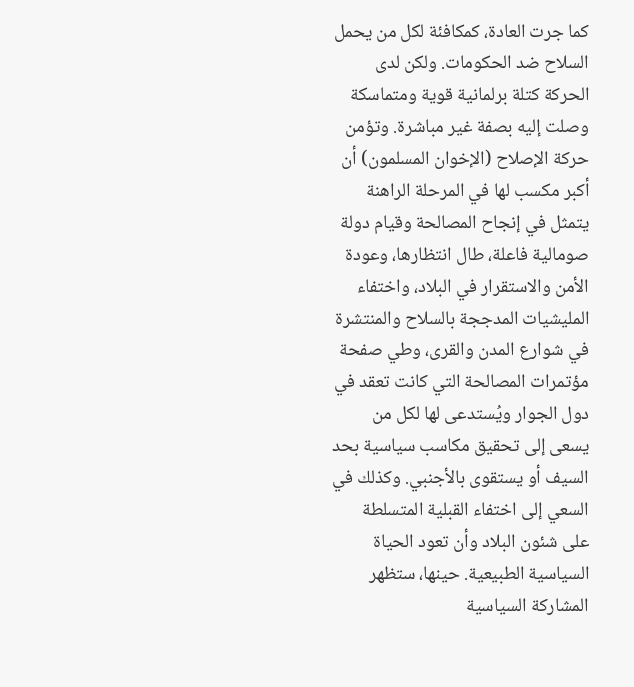كما جرت العادة، كمكافئة لكل من يحمل السلاح ضد الحكومات. ولكن لدى الحركة كتلة برلمانية قوية ومتماسكة وصلت إليه بصفة غير مباشرة. وتؤمن حركة الإصلاح (الإخوان المسلمون) أن أكبر مكسب لها في المرحلة الراهنة يتمثل في إنجاح المصالحة وقيام دولة صومالية فاعلة، طال انتظارها، وعودة الأمن والاستقرار في البلاد، واختفاء المليشيات المدججة بالسلاح والمنتشرة في شوارع المدن والقرى، وطي صفحة مؤتمرات المصالحة التي كانت تعقد في دول الجوار ويُستدعى لها لكل من يسعى إلى تحقيق مكاسب سياسية بحد السيف أو يستقوى بالأجنبي. وكذلك في السعي إلى اختفاء القبلية المتسلطة على شئون البلاد وأن تعود الحياة السياسية الطبيعية. حينها، ستظهر المشاركة السياسية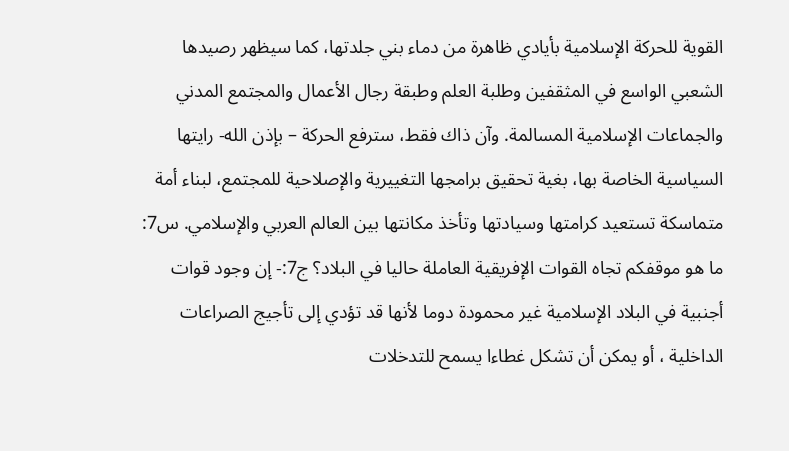القوية للحركة الإسلامية بأيادي ظاهرة من دماء بني جلدتها، كما سيظهر رصيدها الشعبي الواسع في المثقفين وطلبة العلم وطبقة رجال الأعمال والمجتمع المدني والجماعات الإسلامية المسالمة. وآن ذاك فقط، سترفع الحركة – بإذن الله- رايتها السياسية الخاصة بها، بغية تحقيق برامجها التغييرية والإصلاحية للمجتمع، لبناء أمة متماسكة تستعيد كرامتها وسيادتها وتأخذ مكانتها بين العالم العربي والإسلامي. س7: ما هو موقفكم تجاه القوات الإفريقية العاملة حاليا في البلاد؟ ج7:- إن وجود قوات أجنبية في البلاد الإسلامية غير محمودة دوما لأنها قد تؤدي إلى تأجيج الصراعات الداخلية ، أو يمكن أن تشكل غطاءا يسمح للتدخلات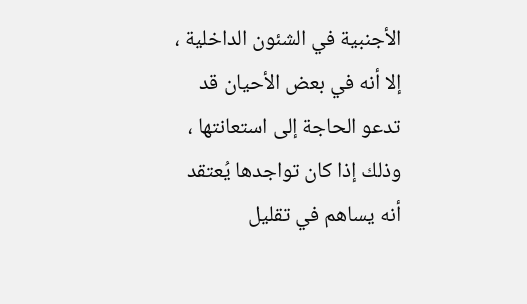الأجنبية في الشئون الداخلية ، إلا أنه في بعض الأحيان قد تدعو الحاجة إلى استعانتها ، وذلك إذا كان تواجدها يُعتقد أنه يساهم في تقليل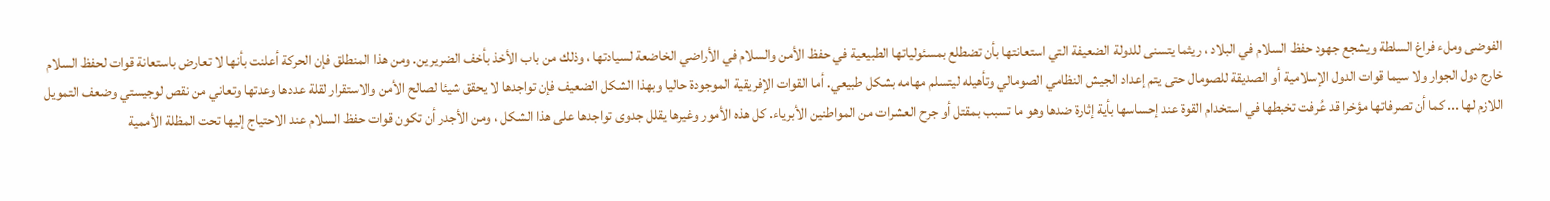الفوضى وملء فراغ السلطة ويشجع جهود حفظ السلام في البلاد ، ريثما يتسنى للدولة الضعيفة التي استعانتها بأن تضطلع بمسئولياتها الطبيعية في حفظ الأمن والسلام في الأراضي الخاضعة لسيادتها ، وذلك من باب الأخذ بأخف الضريرين. ومن هذا المنطلق فإن الحركة أعلنت بأنها لا تعارض باستعانة قوات لحفظ السلام خارج دول الجوار ولا سيما قوات الدول الإسلامية أو الصديقة للصومال حتى يتم إعداد الجيش النظامي الصومالي وتأهيله ليتسلم مهامه بشكل طبيعي. أما القوات الإفريقية الموجودة حاليا وبهذا الشكل الضعيف فإن تواجدها لا يحقق شيئا لصالح الأمن والاستقرار لقلة عددها وعدتها وتعاني من نقص لوجيستي وضعف التمويل اللازم لها ... كما أن تصرفاتها مؤخرا قد عُرفت تخبطها في استخدام القوة عند إحساسها بأية إثارة ضدها وهو ما تسبب بمقتل أو جرح العشرات من المواطنين الأبرياء. كل هذه الأمور وغيرها يقلل جدوى تواجدها على هذا الشكل ، ومن الأجدر أن تكون قوات حفظ السلام عند الاحتياج إليها تحت المظلة الأممية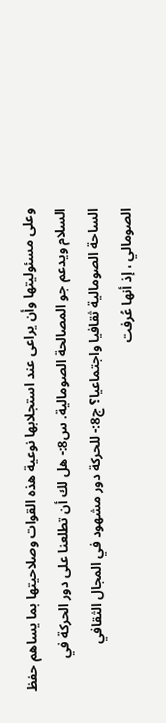وعلى مسئوليتها وأن يراعى عند استجلابها نوعية هذه القوات وصلاحيتها بما يساهم حفظ السلام ويدعم جو المصالحة الصومالية. س8:- هل لك أن تطلعنا على دور الحركة في الساحة الصومالية ثقافيا واجتماعيا؟ ج8:- للحركة دور مشهود في المجال الثقافي الصومالي ، إذ أنها عُرفت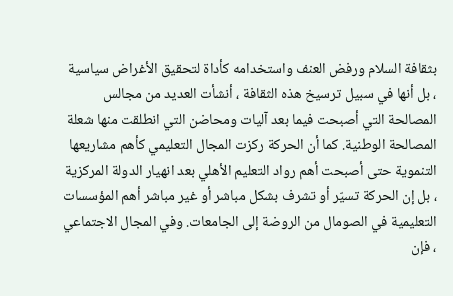بثقافة السلام ورفض العنف واستخدامه كأداة لتحقيق الأغراض سياسية ، بل أنها في سبيل ترسيخ هذه الثقافة ، أنشأت العديد من مجالس المصالحة التي أصبحت فيما بعد آليات ومحاضن التي انطلقت منها شعلة المصالحة الوطنية. كما أن الحركة ركزت المجال التعليمي كأهم مشاريعها التنموية حتى أصبحت أهم رواد التعليم الأهلي بعد انهيار الدولة المركزية ، بل إن الحركة تسيّر أو تشرف بشكل مباشر أو غير مباشر أهم المؤسسات التعليمية في الصومال من الروضة إلى الجامعات. وفي المجال الاجتماعي ، فإن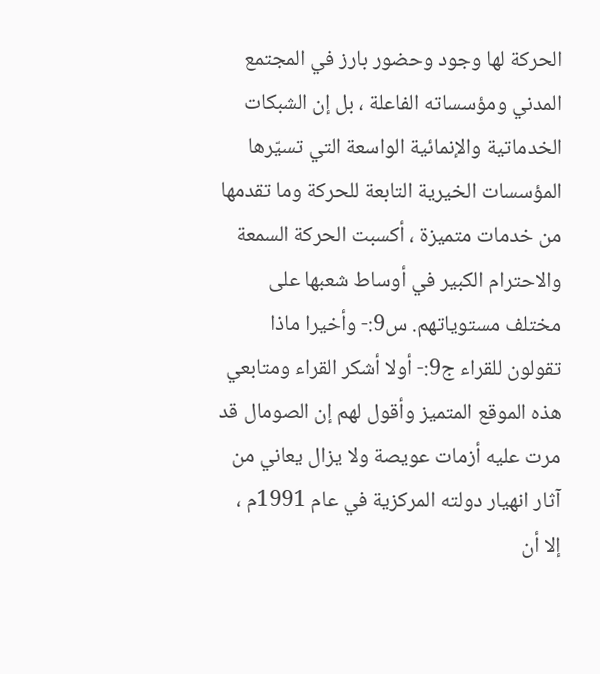الحركة لها وجود وحضور بارز في المجتمع المدني ومؤسساته الفاعلة ، بل إن الشبكات الخدماتية والإنمائية الواسعة التي تسيّرها المؤسسات الخيرية التابعة للحركة وما تقدمها من خدمات متميزة ، أكسبت الحركة السمعة والاحترام الكبير في أوساط شعبها على مختلف مستوياتهم. س9:- وأخيرا ماذا تقولون للقراء ج9:- أولا أشكر القراء ومتابعي هذه الموقع المتميز وأقول لهم إن الصومال قد مرت عليه أزمات عويصة ولا يزال يعاني من آثار انهيار دولته المركزية في عام 1991م ، إلا أن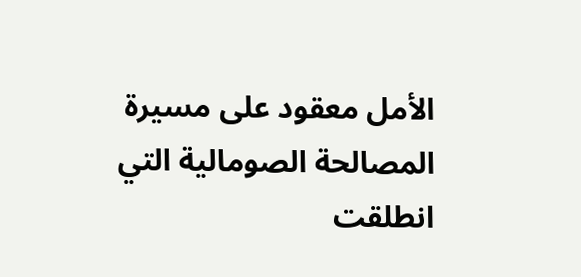الأمل معقود على مسيرة المصالحة الصومالية التي انطلقت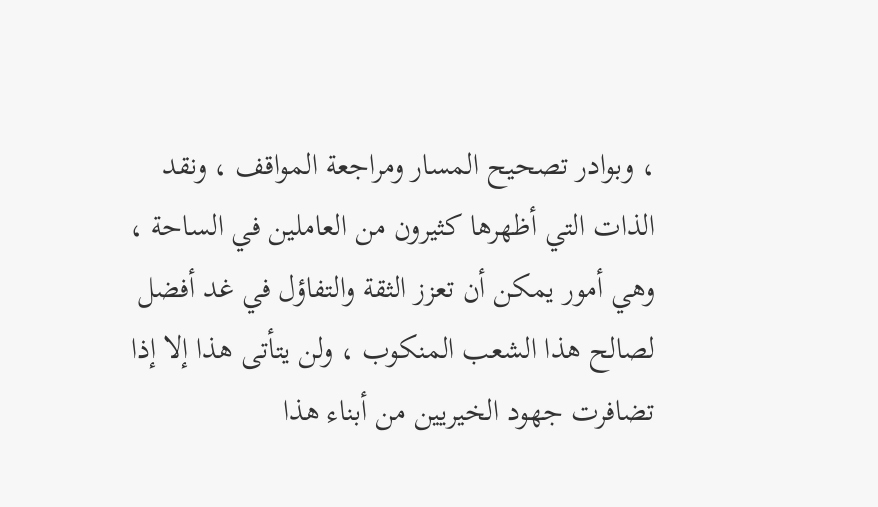، وبوادر تصحيح المسار ومراجعة المواقف ، ونقد الذات التي أظهرها كثيرون من العاملين في الساحة ، وهي أمور يمكن أن تعزز الثقة والتفاؤل في غد أفضل لصالح هذا الشعب المنكوب ، ولن يتأتى هذا إلا إذا تضافرت جهود الخيريين من أبناء هذا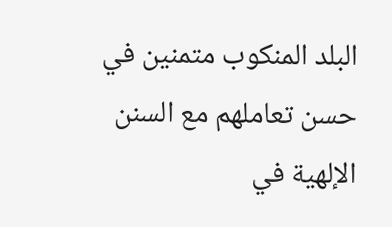البلد المنكوب متمنين في حسن تعاملهم مع السنن الإلهية في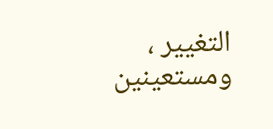التغيير ، ومستعينين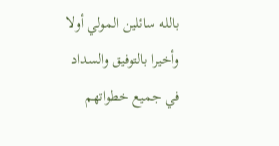بالله سائلين المولي أولا وأخيرا بالتوفيق والسداد في جميع خطواتهم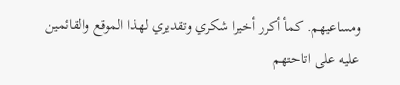ومساعيهم. كمأ أكرر أخيرا شكري وتقديري لهذا الموقع والقائمين عليه على اتاحتهم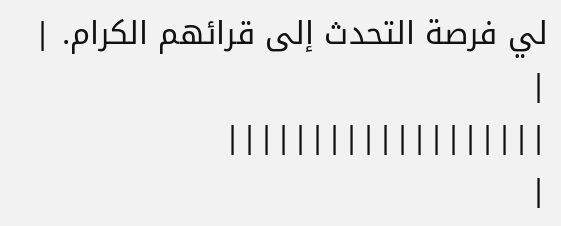لي فرصة التحدث إلى قرائهم الكرام. |
|
|||||||||||||||||||
|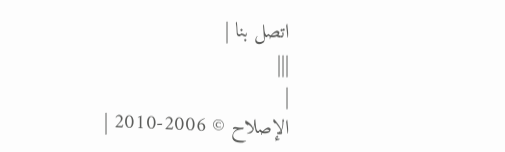اتصل بنا |
|||
|
الإصلاح © 2006-2010 |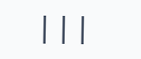|||